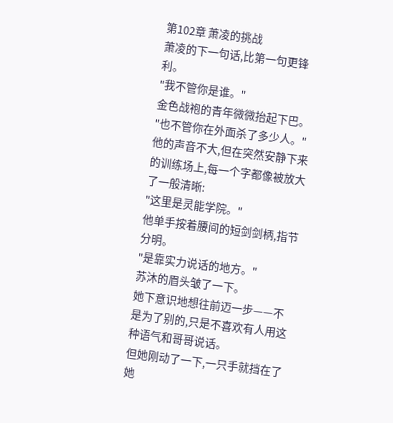第102章 萧凌的挑战
萧凌的下一句话,比第一句更锋利。
"我不管你是谁。"
金色战袍的青年微微抬起下巴。
"也不管你在外面杀了多少人。"
他的声音不大,但在突然安静下来的训练场上,每一个字都像被放大了一般清晰:
"这里是灵能学院。"
他单手按着腰间的短剑剑柄,指节分明。
"是靠实力说话的地方。"
苏沐的眉头皱了一下。
她下意识地想往前迈一步——不是为了别的,只是不喜欢有人用这种语气和哥哥说话。
但她刚动了一下,一只手就挡在了她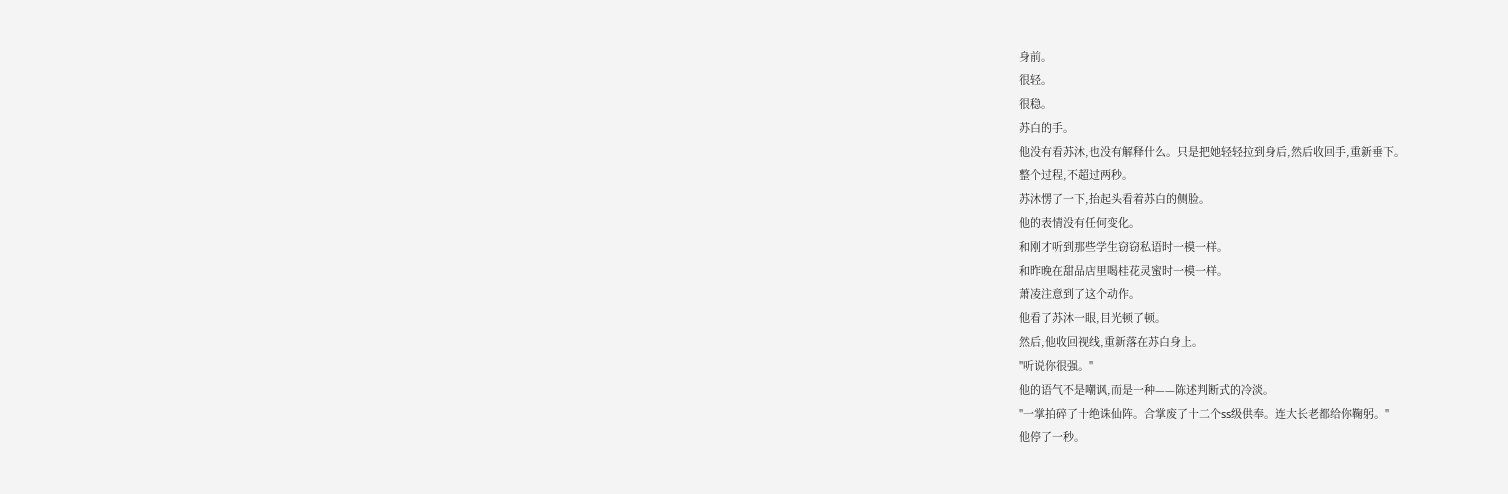身前。
很轻。
很稳。
苏白的手。
他没有看苏沐,也没有解释什么。只是把她轻轻拉到身后,然后收回手,重新垂下。
整个过程,不超过两秒。
苏沐愣了一下,抬起头看着苏白的侧脸。
他的表情没有任何变化。
和刚才听到那些学生窃窃私语时一模一样。
和昨晚在甜品店里喝桂花灵蜜时一模一样。
萧凌注意到了这个动作。
他看了苏沐一眼,目光顿了顿。
然后,他收回视线,重新落在苏白身上。
"听说你很强。"
他的语气不是嘲讽,而是一种——陈述判断式的冷淡。
"一掌拍碎了十绝诛仙阵。合掌废了十二个ss级供奉。连大长老都给你鞠躬。"
他停了一秒。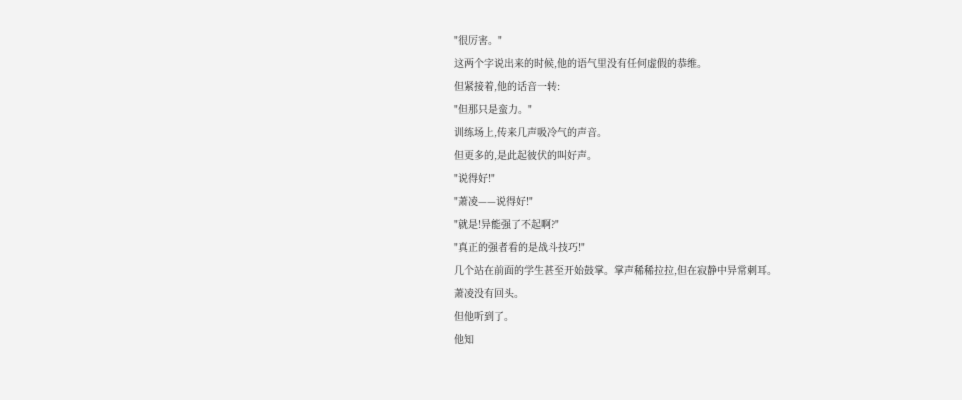"很厉害。"
这两个字说出来的时候,他的语气里没有任何虚假的恭维。
但紧接着,他的话音一转:
"但那只是蛮力。"
训练场上,传来几声吸冷气的声音。
但更多的,是此起彼伏的叫好声。
"说得好!"
"萧凌——说得好!"
"就是!异能强了不起啊?"
"真正的强者看的是战斗技巧!"
几个站在前面的学生甚至开始鼓掌。掌声稀稀拉拉,但在寂静中异常刺耳。
萧凌没有回头。
但他听到了。
他知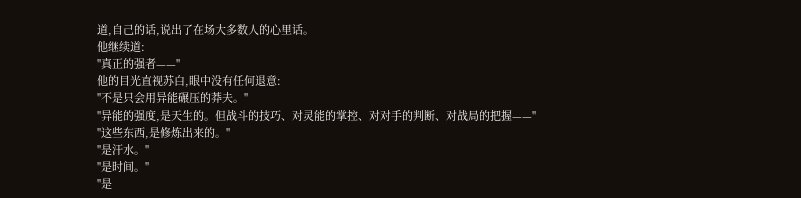道,自己的话,说出了在场大多数人的心里话。
他继续道:
"真正的强者——"
他的目光直视苏白,眼中没有任何退意:
"不是只会用异能碾压的莽夫。"
"异能的强度,是天生的。但战斗的技巧、对灵能的掌控、对对手的判断、对战局的把握——"
"这些东西,是修炼出来的。"
"是汗水。"
"是时间。"
"是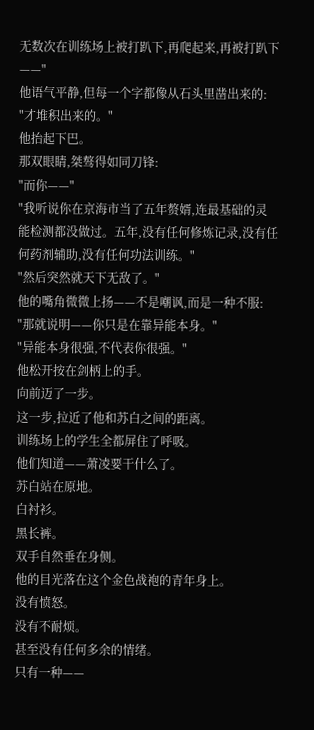无数次在训练场上被打趴下,再爬起来,再被打趴下——"
他语气平静,但每一个字都像从石头里凿出来的:
"才堆积出来的。"
他抬起下巴。
那双眼睛,桀骜得如同刀锋:
"而你——"
"我听说你在京海市当了五年赘婿,连最基础的灵能检测都没做过。五年,没有任何修炼记录,没有任何药剂辅助,没有任何功法训练。"
"然后突然就天下无敌了。"
他的嘴角微微上扬——不是嘲讽,而是一种不服:
"那就说明——你只是在靠异能本身。"
"异能本身很强,不代表你很强。"
他松开按在剑柄上的手。
向前迈了一步。
这一步,拉近了他和苏白之间的距离。
训练场上的学生全都屏住了呼吸。
他们知道——萧凌要干什么了。
苏白站在原地。
白衬衫。
黑长裤。
双手自然垂在身侧。
他的目光落在这个金色战袍的青年身上。
没有愤怒。
没有不耐烦。
甚至没有任何多余的情绪。
只有一种——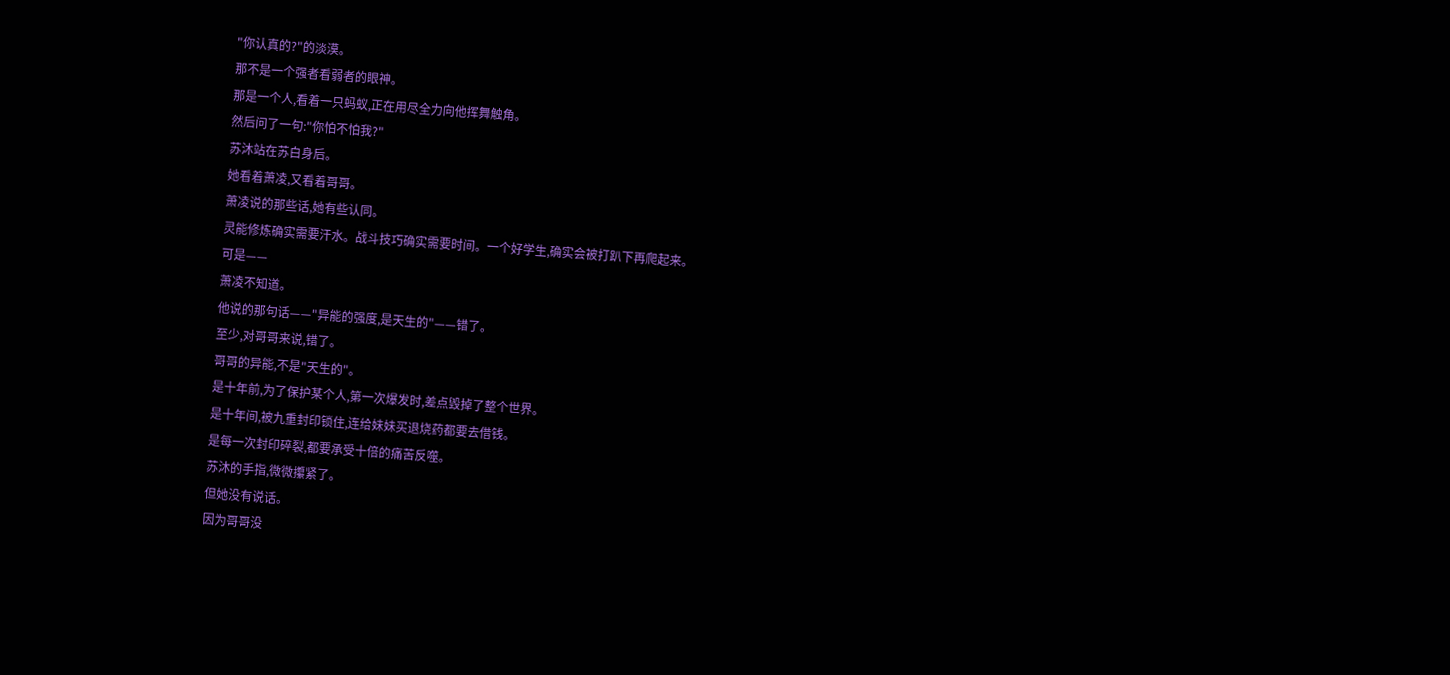"你认真的?"的淡漠。
那不是一个强者看弱者的眼神。
那是一个人,看着一只蚂蚁,正在用尽全力向他挥舞触角。
然后问了一句:"你怕不怕我?"
苏沐站在苏白身后。
她看着萧凌,又看着哥哥。
萧凌说的那些话,她有些认同。
灵能修炼确实需要汗水。战斗技巧确实需要时间。一个好学生,确实会被打趴下再爬起来。
可是——
萧凌不知道。
他说的那句话——"异能的强度,是天生的"——错了。
至少,对哥哥来说,错了。
哥哥的异能,不是"天生的"。
是十年前,为了保护某个人,第一次爆发时,差点毁掉了整个世界。
是十年间,被九重封印锁住,连给妹妹买退烧药都要去借钱。
是每一次封印碎裂,都要承受十倍的痛苦反噬。
苏沐的手指,微微攥紧了。
但她没有说话。
因为哥哥没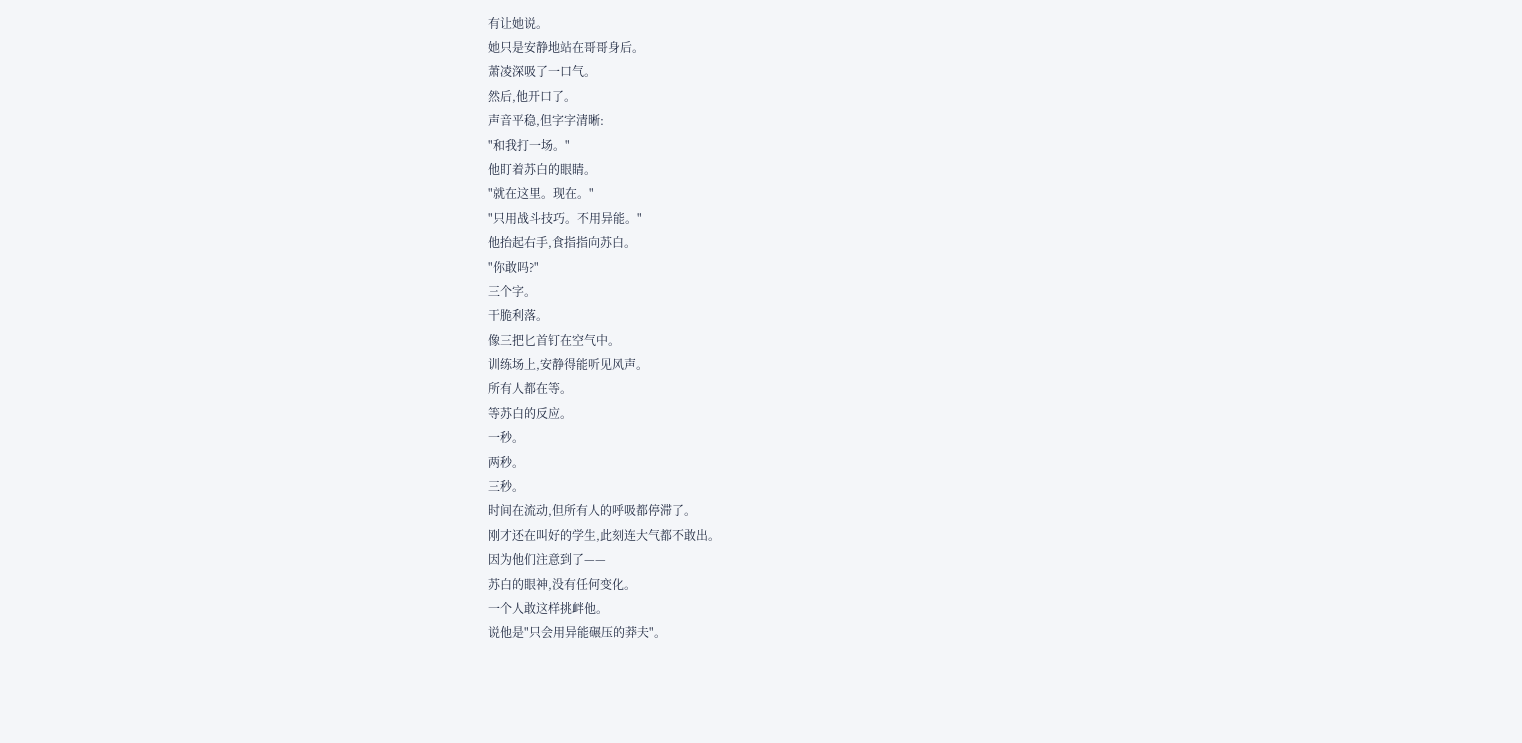有让她说。
她只是安静地站在哥哥身后。
萧凌深吸了一口气。
然后,他开口了。
声音平稳,但字字清晰:
"和我打一场。"
他盯着苏白的眼睛。
"就在这里。现在。"
"只用战斗技巧。不用异能。"
他抬起右手,食指指向苏白。
"你敢吗?"
三个字。
干脆利落。
像三把匕首钉在空气中。
训练场上,安静得能听见风声。
所有人都在等。
等苏白的反应。
一秒。
两秒。
三秒。
时间在流动,但所有人的呼吸都停滞了。
刚才还在叫好的学生,此刻连大气都不敢出。
因为他们注意到了——
苏白的眼神,没有任何变化。
一个人敢这样挑衅他。
说他是"只会用异能碾压的莽夫"。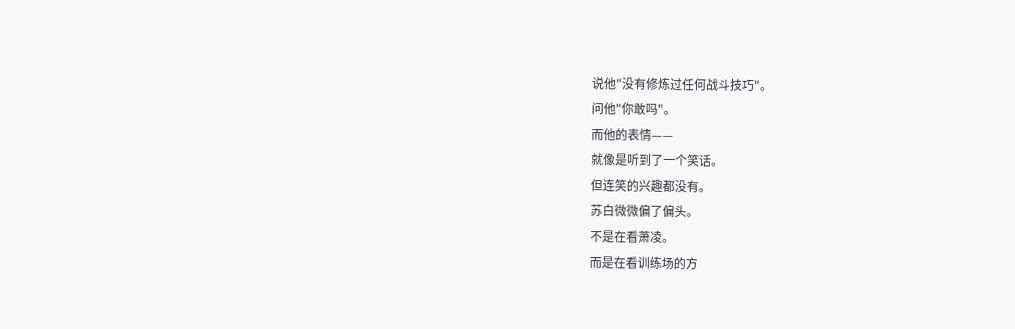说他"没有修炼过任何战斗技巧"。
问他"你敢吗"。
而他的表情——
就像是听到了一个笑话。
但连笑的兴趣都没有。
苏白微微偏了偏头。
不是在看萧凌。
而是在看训练场的方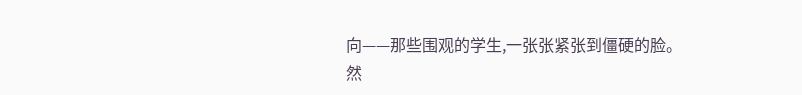向——那些围观的学生,一张张紧张到僵硬的脸。
然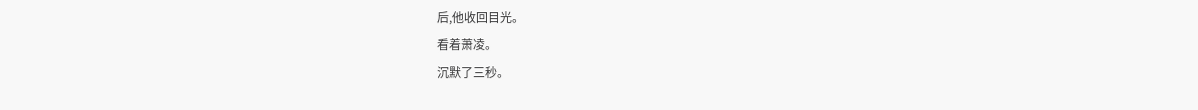后,他收回目光。
看着萧凌。
沉默了三秒。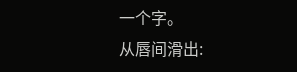一个字。
从唇间滑出: